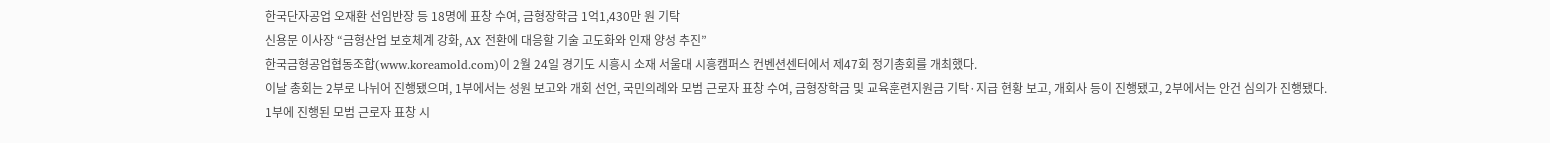한국단자공업 오재환 선임반장 등 18명에 표창 수여, 금형장학금 1억1,430만 원 기탁
신용문 이사장 “금형산업 보호체계 강화, AX 전환에 대응할 기술 고도화와 인재 양성 추진”
한국금형공업협동조합(www.koreamold.com)이 2월 24일 경기도 시흥시 소재 서울대 시흥캠퍼스 컨벤션센터에서 제47회 정기총회를 개최했다.
이날 총회는 2부로 나뉘어 진행됐으며, 1부에서는 성원 보고와 개회 선언, 국민의례와 모범 근로자 표창 수여, 금형장학금 및 교육훈련지원금 기탁·지급 현황 보고, 개회사 등이 진행됐고, 2부에서는 안건 심의가 진행됐다.
1부에 진행된 모범 근로자 표창 시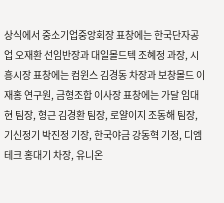상식에서 중소기업중앙회장 표창에는 한국단자공업 오재환 선임반장과 대일몰드텍 조혜정 과장, 시흥시장 표창에는 컴윈스 김경동 차장과 보창몰드 이재홍 연구원, 금형조합 이사장 표창에는 가달 임대현 팀장, 형근 김경환 팀장, 로얄이지 조동해 팀장, 기신정기 박진정 기장, 한국야금 강동혁 기정, 디엠테크 홍대기 차장, 유니온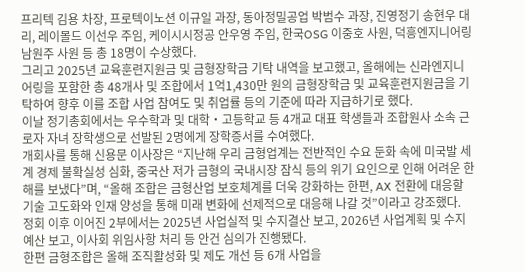프리텍 김용 차장, 프로텍이노션 이규일 과장, 동아정밀공업 박범수 과장, 진영정기 송현우 대리, 레이몰드 이선우 주임, 케이시시정공 안우영 주임, 한국OSG 이중호 사원, 덕흥엔지니어링 남원주 사원 등 총 18명이 수상했다.
그리고 2025년 교육훈련지원금 및 금형장학금 기탁 내역을 보고했고, 올해에는 신라엔지니어링을 포함한 총 48개사 및 조합에서 1억1,430만 원의 금형장학금 및 교육훈련지원금을 기탁하여 향후 이를 조합 사업 참여도 및 취업률 등의 기준에 따라 지급하기로 했다.
이날 정기총회에서는 우수학과 및 대학‧고등학교 등 4개교 대표 학생들과 조합원사 소속 근로자 자녀 장학생으로 선발된 2명에게 장학증서를 수여했다.
개회사를 통해 신용문 이사장은 “지난해 우리 금형업계는 전반적인 수요 둔화 속에 미국발 세계 경제 불확실성 심화, 중국산 저가 금형의 국내시장 잠식 등의 위기 요인으로 인해 어려운 한 해를 보냈다”며, “올해 조합은 금형산업 보호체계를 더욱 강화하는 한편, AX 전환에 대응할 기술 고도화와 인재 양성을 통해 미래 변화에 선제적으로 대응해 나갈 것”이라고 강조했다.
정회 이후 이어진 2부에서는 2025년 사업실적 및 수지결산 보고, 2026년 사업계획 및 수지예산 보고, 이사회 위임사항 처리 등 안건 심의가 진행됐다.
한편 금형조합은 올해 조직활성화 및 제도 개선 등 6개 사업을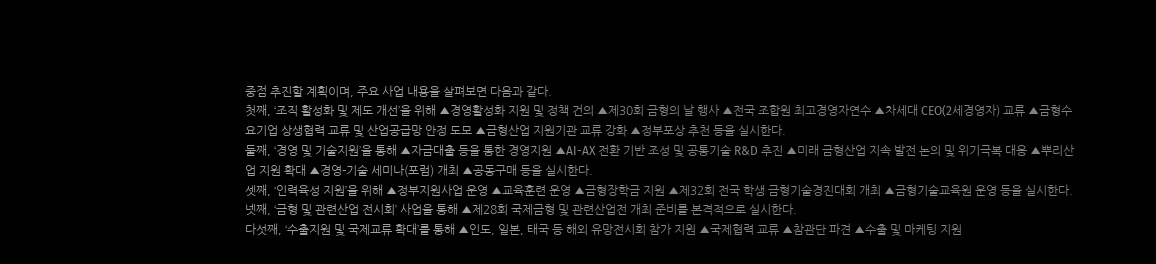중점 추진할 계획이며, 주요 사업 내용을 살펴보면 다음과 같다.
첫째, ‘조직 활성화 및 제도 개선’을 위해 ▲경영활성화 지원 및 정책 건의 ▲제30회 금형의 날 행사 ▲전국 조합원 최고경영자연수 ▲차세대 CEO(2세경영자) 교류 ▲금형수요기업 상생협력 교류 및 산업공급망 안정 도모 ▲금형산업 지원기관 교류 강화 ▲정부포상 추천 등을 실시한다.
둘째, ‘경영 및 기술지원’을 통해 ▲자금대출 등을 통한 경영지원 ▲AI-AX 전환 기반 조성 및 공통기술 R&D 추진 ▲미래 금형산업 지속 발전 논의 및 위기극복 대응 ▲뿌리산업 지원 확대 ▲경영-기술 세미나(포럼) 개최 ▲공동구매 등을 실시한다.
셋째, ‘인력육성 지원’을 위해 ▲정부지원사업 운영 ▲교육훈련 운영 ▲금형장학금 지원 ▲제32회 전국 학생 금형기술경진대회 개최 ▲금형기술교육원 운영 등을 실시한다.
넷째, ‘금형 및 관련산업 전시회’ 사업을 통해 ▲제28회 국제금형 및 관련산업전 개최 준비를 본격적으로 실시한다.
다섯째, ‘수출지원 및 국제교류 확대’를 통해 ▲인도, 일본, 태국 등 해외 유망전시회 참가 지원 ▲국제협력 교류 ▲참관단 파견 ▲수출 및 마케팅 지원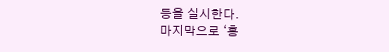등을 실시한다.
마지막으로 ‘홍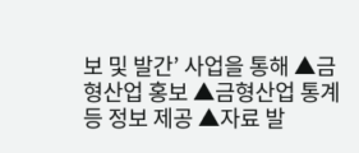보 및 발간’ 사업을 통해 ▲금형산업 홍보 ▲금형산업 통계 등 정보 제공 ▲자료 발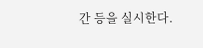간 등을 실시한다.